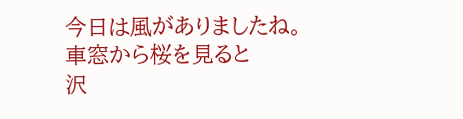今日は風がありましたね。
車窓から桜を見ると
沢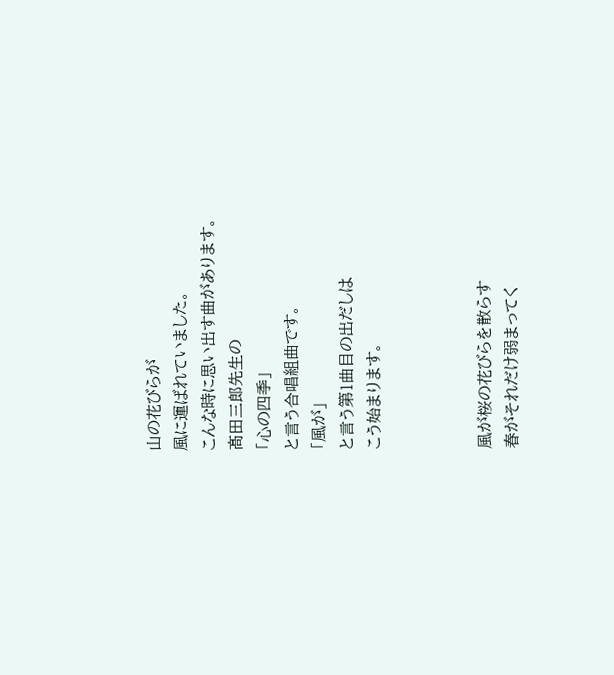山の花びらが
風に運ばれていました。
こんな時に思い出す曲があります。
髙田三郎先生の
「心の四季」
と言う合唱組曲です。
「風が」
と言う第1曲目の出だしは
こう始まります。



風が桜の花びらを散らす
春がそれだけ弱まってく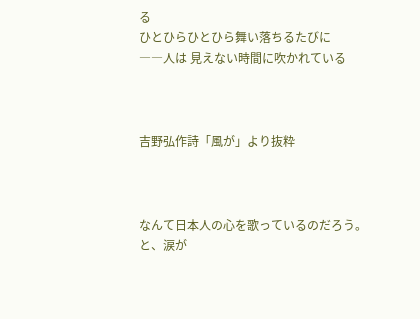る
ひとひらひとひら舞い落ちるたびに
――人は 見えない時間に吹かれている



吉野弘作詩「風が」より抜粋



なんて日本人の心を歌っているのだろう。
と、涙が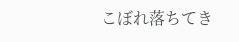こぼれ落ちてき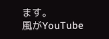ます。
風がYouTube